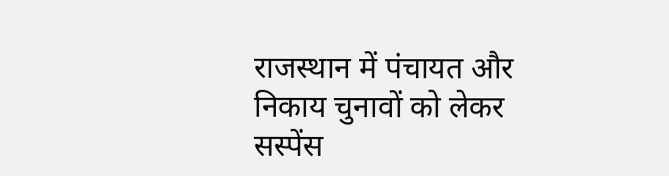राजस्थान में पंचायत और निकाय चुनावों को लेकर सस्पेंस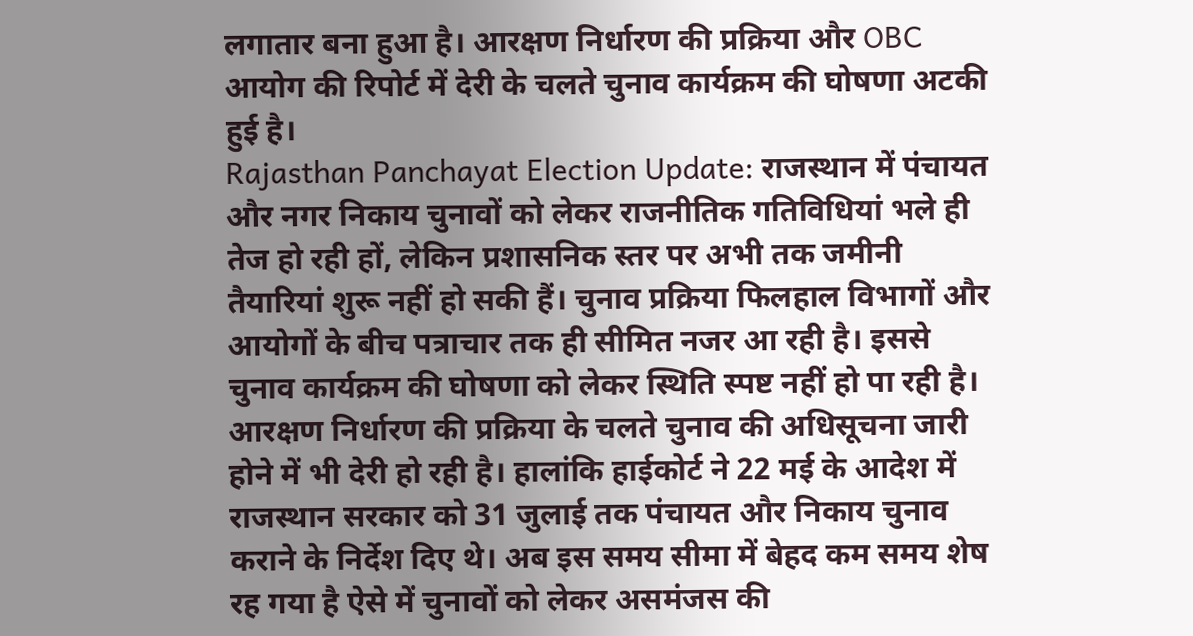लगातार बना हुआ है। आरक्षण निर्धारण की प्रक्रिया और OBC आयोग की रिपोर्ट में देरी के चलते चुनाव कार्यक्रम की घोषणा अटकी हुई है।
Rajasthan Panchayat Election Update: राजस्थान में पंचायत और नगर निकाय चुनावों को लेकर राजनीतिक गतिविधियां भले ही तेज हो रही हों, लेकिन प्रशासनिक स्तर पर अभी तक जमीनी तैयारियां शुरू नहीं हो सकी हैं। चुनाव प्रक्रिया फिलहाल विभागों और आयोगों के बीच पत्राचार तक ही सीमित नजर आ रही है। इससे चुनाव कार्यक्रम की घोषणा को लेकर स्थिति स्पष्ट नहीं हो पा रही है। आरक्षण निर्धारण की प्रक्रिया के चलते चुनाव की अधिसूचना जारी होने में भी देरी हो रही है। हालांकि हाईकोर्ट ने 22 मई के आदेश में राजस्थान सरकार को 31 जुलाई तक पंचायत और निकाय चुनाव कराने के निर्देश दिए थे। अब इस समय सीमा में बेहद कम समय शेष रह गया है ऐसे में चुनावों को लेकर असमंजस की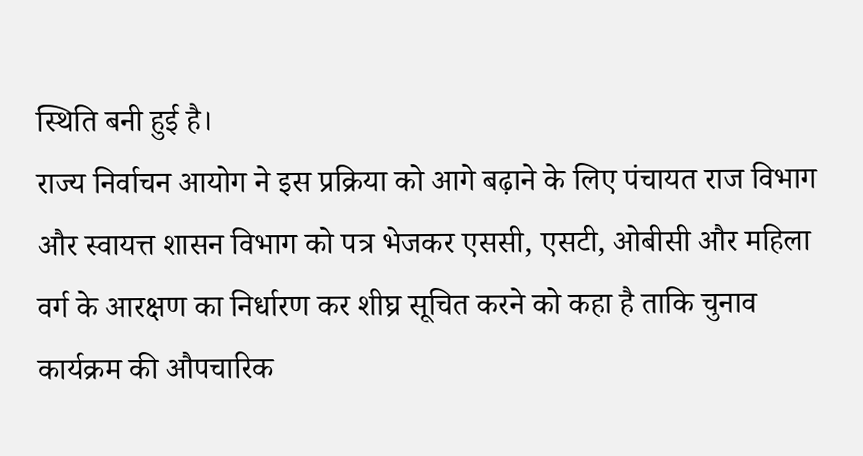स्थिति बनी हुई है।
राज्य निर्वाचन आयोग ने इस प्रक्रिया को आगे बढ़ाने के लिए पंचायत राज विभाग और स्वायत्त शासन विभाग को पत्र भेजकर एससी, एसटी, ओबीसी और महिला वर्ग के आरक्षण का निर्धारण कर शीघ्र सूचित करने को कहा है ताकि चुनाव कार्यक्रम की औपचारिक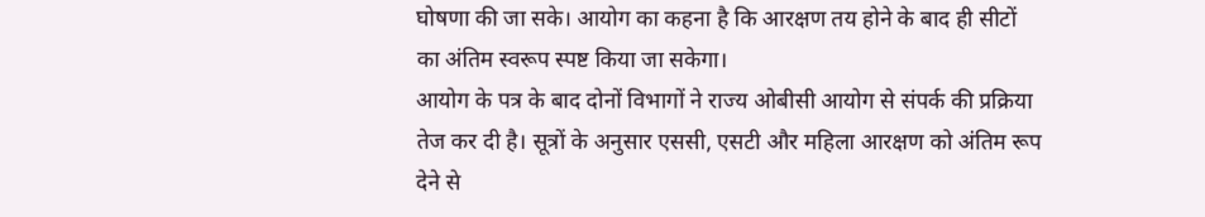घोषणा की जा सके। आयोग का कहना है कि आरक्षण तय होने के बाद ही सीटों का अंतिम स्वरूप स्पष्ट किया जा सकेगा।
आयोग के पत्र के बाद दोनों विभागों ने राज्य ओबीसी आयोग से संपर्क की प्रक्रिया तेज कर दी है। सूत्रों के अनुसार एससी, एसटी और महिला आरक्षण को अंतिम रूप देने से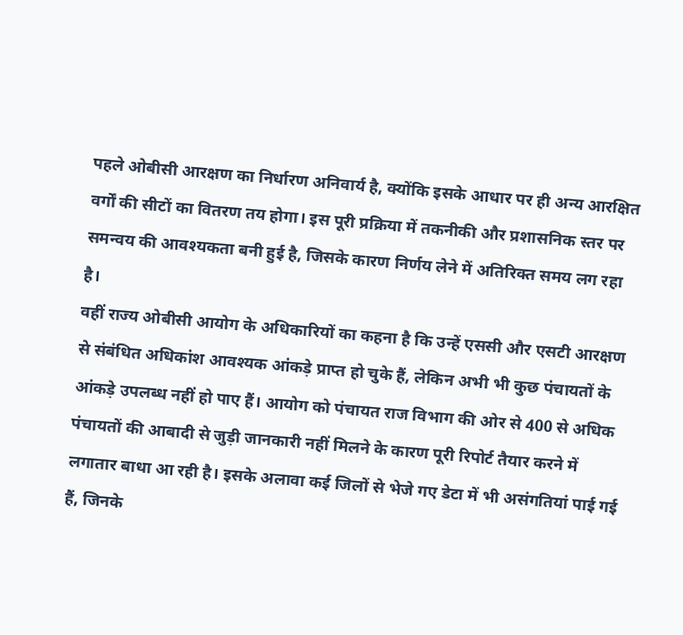पहले ओबीसी आरक्षण का निर्धारण अनिवार्य है, क्योंकि इसके आधार पर ही अन्य आरक्षित वर्गों की सीटों का वितरण तय होगा। इस पूरी प्रक्रिया में तकनीकी और प्रशासनिक स्तर पर समन्वय की आवश्यकता बनी हुई है, जिसके कारण निर्णय लेने में अतिरिक्त समय लग रहा है।
वहीं राज्य ओबीसी आयोग के अधिकारियों का कहना है कि उन्हें एससी और एसटी आरक्षण से संबंधित अधिकांश आवश्यक आंकड़े प्राप्त हो चुके हैं, लेकिन अभी भी कुछ पंचायतों के आंकड़े उपलब्ध नहीं हो पाए हैं। आयोग को पंचायत राज विभाग की ओर से 400 से अधिक पंचायतों की आबादी से जुड़ी जानकारी नहीं मिलने के कारण पूरी रिपोर्ट तैयार करने में लगातार बाधा आ रही है। इसके अलावा कई जिलों से भेजे गए डेटा में भी असंगतियां पाई गई हैं, जिनके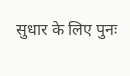सुधार के लिए पुनः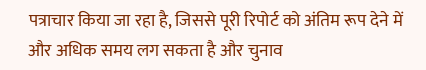पत्राचार किया जा रहा है, जिससे पूरी रिपोर्ट को अंतिम रूप देने में और अधिक समय लग सकता है और चुनाव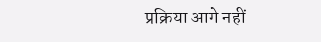प्रक्रिया आगे नहीं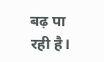बढ़ पा रही है।